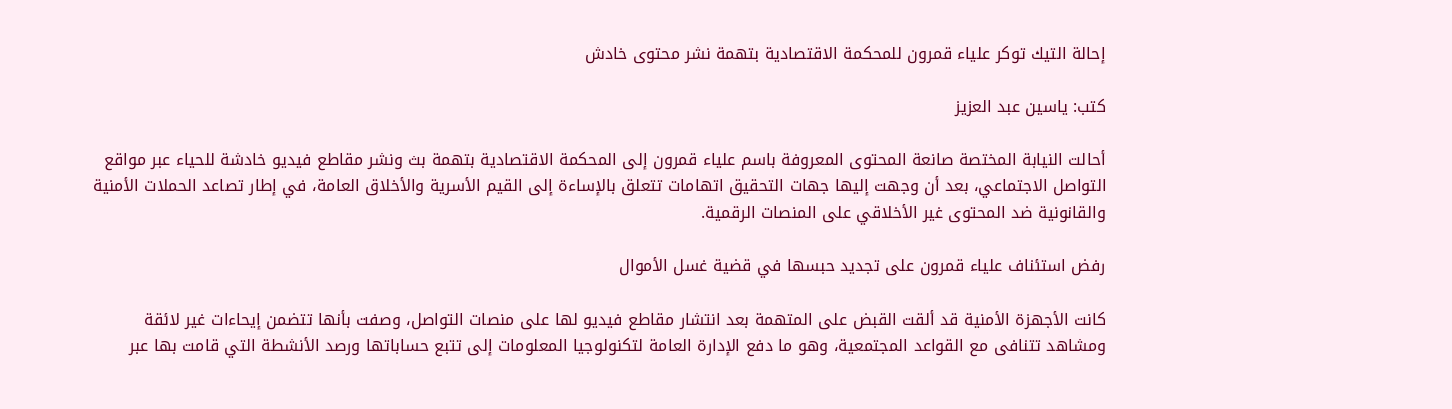إحالة التيك توكر علياء قمرون للمحكمة الاقتصادية بتهمة نشر محتوى خادش

كتب: ياسين عبد العزيز

أحالت النيابة المختصة صانعة المحتوى المعروفة باسم علياء قمرون إلى المحكمة الاقتصادية بتهمة بث ونشر مقاطع فيديو خادشة للحياء عبر مواقع التواصل الاجتماعي، بعد أن وجهت إليها جهات التحقيق اتهامات تتعلق بالإساءة إلى القيم الأسرية والأخلاق العامة، في إطار تصاعد الحملات الأمنية والقانونية ضد المحتوى غير الأخلاقي على المنصات الرقمية.

رفض استئناف علياء قمرون على تجديد حبسها في قضية غسل الأموال

كانت الأجهزة الأمنية قد ألقت القبض على المتهمة بعد انتشار مقاطع فيديو لها على منصات التواصل، وصفت بأنها تتضمن إيحاءات غير لائقة ومشاهد تتنافى مع القواعد المجتمعية، وهو ما دفع الإدارة العامة لتكنولوجيا المعلومات إلى تتبع حساباتها ورصد الأنشطة التي قامت بها عبر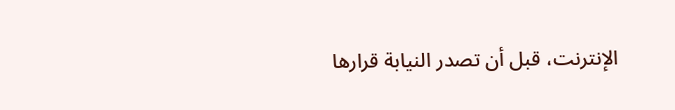الإنترنت، قبل أن تصدر النيابة قرارها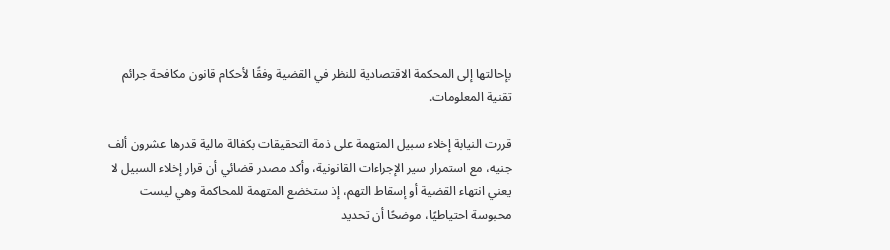بإحالتها إلى المحكمة الاقتصادية للنظر في القضية وفقًا لأحكام قانون مكافحة جرائم تقنية المعلومات.

قررت النيابة إخلاء سبيل المتهمة على ذمة التحقيقات بكفالة مالية قدرها عشرون ألف جنيه، مع استمرار سير الإجراءات القانونية، وأكد مصدر قضائي أن قرار إخلاء السبيل لا يعني انتهاء القضية أو إسقاط التهم، إذ ستخضع المتهمة للمحاكمة وهي ليست محبوسة احتياطيًا، موضحًا أن تحديد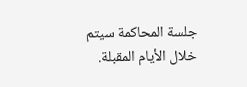جلسة المحاكمة سيتم خلال الأيام المقبلة.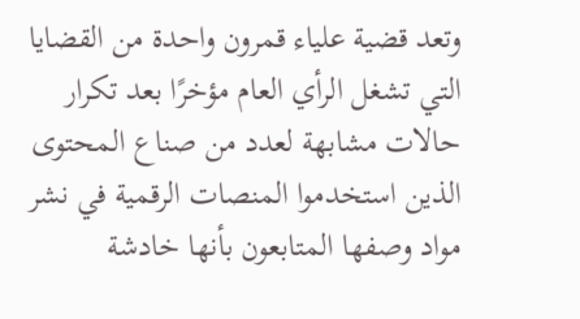وتعد قضية علياء قمرون واحدة من القضايا التي تشغل الرأي العام مؤخرًا بعد تكرار حالات مشابهة لعدد من صناع المحتوى الذين استخدموا المنصات الرقمية في نشر مواد وصفها المتابعون بأنها خادشة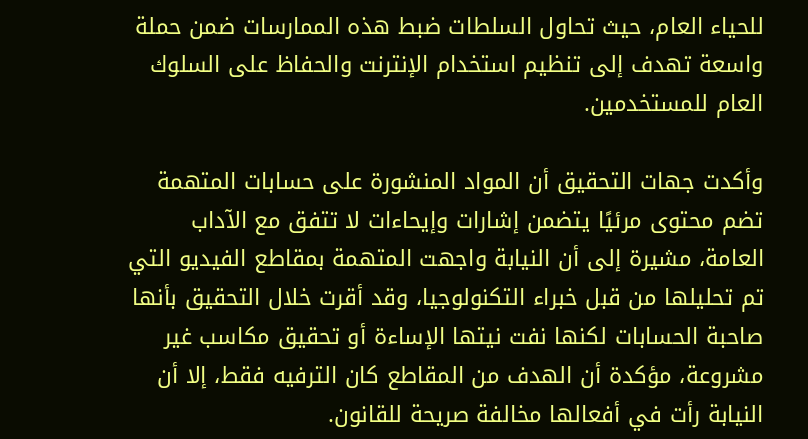للحياء العام، حيث تحاول السلطات ضبط هذه الممارسات ضمن حملة واسعة تهدف إلى تنظيم استخدام الإنترنت والحفاظ على السلوك العام للمستخدمين.

وأكدت جهات التحقيق أن المواد المنشورة على حسابات المتهمة تضم محتوى مرئيًا يتضمن إشارات وإيحاءات لا تتفق مع الآداب العامة، مشيرة إلى أن النيابة واجهت المتهمة بمقاطع الفيديو التي تم تحليلها من قبل خبراء التكنولوجيا، وقد أقرت خلال التحقيق بأنها صاحبة الحسابات لكنها نفت نيتها الإساءة أو تحقيق مكاسب غير مشروعة، مؤكدة أن الهدف من المقاطع كان الترفيه فقط، إلا أن النيابة رأت في أفعالها مخالفة صريحة للقانون.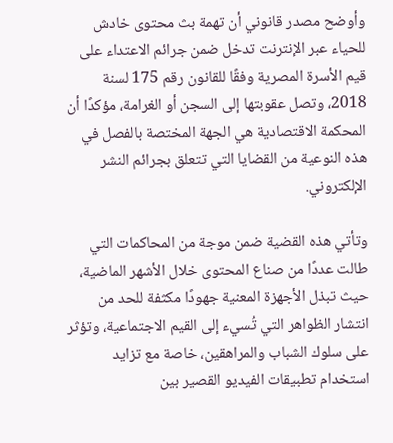وأوضح مصدر قانوني أن تهمة بث محتوى خادش للحياء عبر الإنترنت تدخل ضمن جرائم الاعتداء على قيم الأسرة المصرية وفقًا للقانون رقم 175 لسنة 2018، وتصل عقوبتها إلى السجن أو الغرامة، مؤكدًا أن المحكمة الاقتصادية هي الجهة المختصة بالفصل في هذه النوعية من القضايا التي تتعلق بجرائم النشر الإلكتروني.

وتأتي هذه القضية ضمن موجة من المحاكمات التي طالت عددًا من صناع المحتوى خلال الأشهر الماضية، حيث تبذل الأجهزة المعنية جهودًا مكثفة للحد من انتشار الظواهر التي تُسيء إلى القيم الاجتماعية، وتؤثر على سلوك الشباب والمراهقين، خاصة مع تزايد استخدام تطبيقات الفيديو القصير بين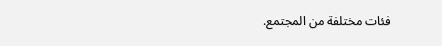فئات مختلفة من المجتمع.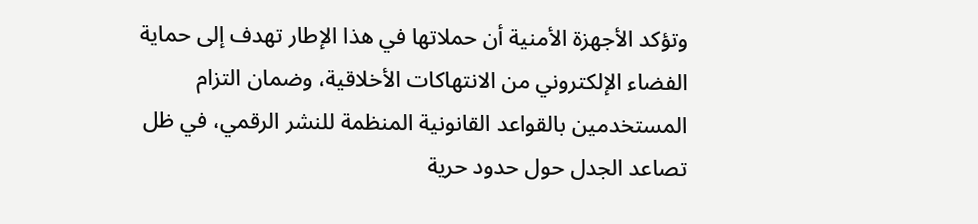وتؤكد الأجهزة الأمنية أن حملاتها في هذا الإطار تهدف إلى حماية الفضاء الإلكتروني من الانتهاكات الأخلاقية، وضمان التزام المستخدمين بالقواعد القانونية المنظمة للنشر الرقمي، في ظل تصاعد الجدل حول حدود حرية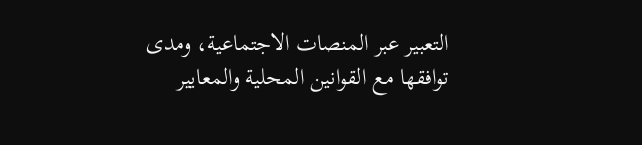التعبير عبر المنصات الاجتماعية، ومدى توافقها مع القوانين المحلية والمعايير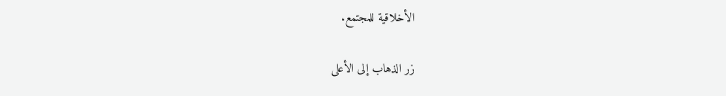الأخلاقية للمجتمع.

زر الذهاب إلى الأعلى